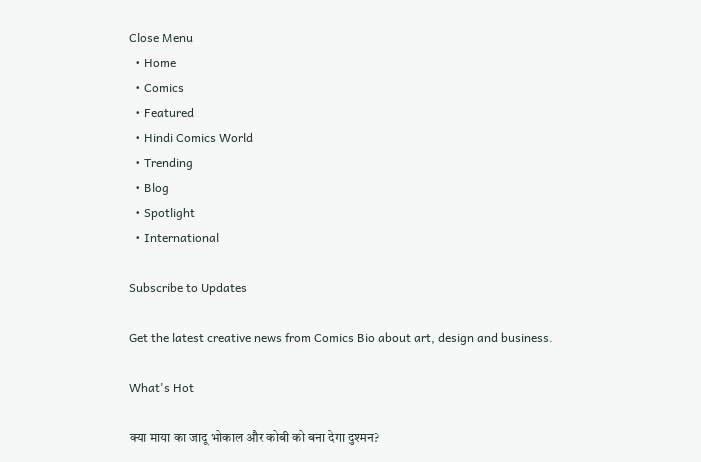Close Menu
  • Home
  • Comics
  • Featured
  • Hindi Comics World
  • Trending
  • Blog
  • Spotlight
  • International

Subscribe to Updates

Get the latest creative news from Comics Bio about art, design and business.

What's Hot

क्या माया का जादू भोकाल और कोबी को बना देगा दुश्मन?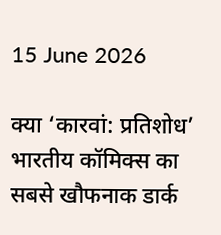15 June 2026

क्या ‘कारवां: प्रतिशोध’ भारतीय कॉमिक्स का सबसे खौफनाक डार्क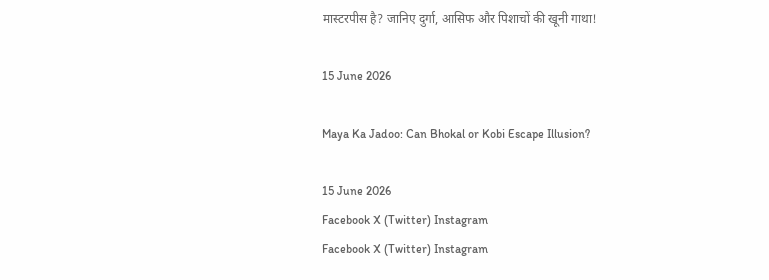मास्टरपीस है? जानिए दुर्गा, आसिफ और पिशाचों की खूनी गाथा!

15 June 2026

Maya Ka Jadoo: Can Bhokal or Kobi Escape Illusion?

15 June 2026
Facebook X (Twitter) Instagram
Facebook X (Twitter) Instagram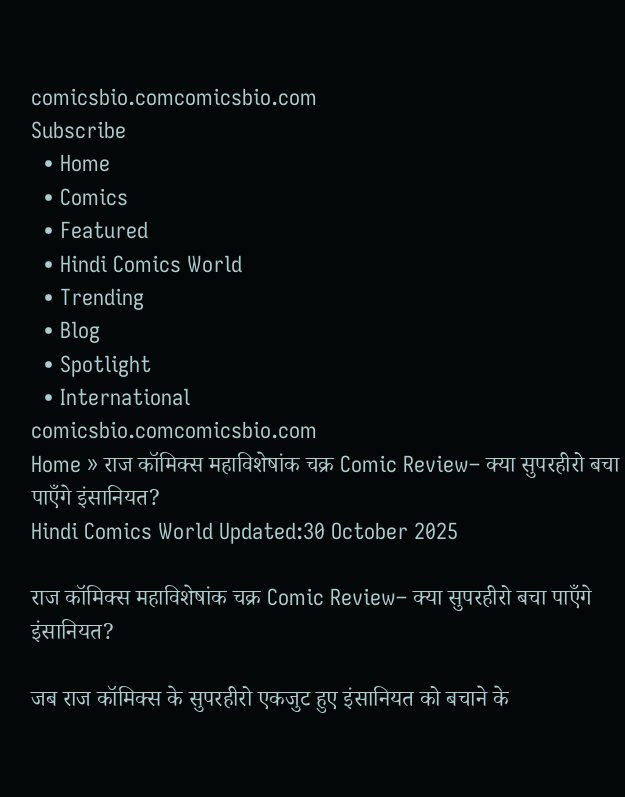comicsbio.comcomicsbio.com
Subscribe
  • Home
  • Comics
  • Featured
  • Hindi Comics World
  • Trending
  • Blog
  • Spotlight
  • International
comicsbio.comcomicsbio.com
Home » राज कॉमिक्स महाविशेषांक चक्र Comic Review– क्या सुपरहीरो बचा पाएँगे इंसानियत?
Hindi Comics World Updated:30 October 2025

राज कॉमिक्स महाविशेषांक चक्र Comic Review– क्या सुपरहीरो बचा पाएँगे इंसानियत?

जब राज कॉमिक्स के सुपरहीरो एकजुट हुए इंसानियत को बचाने के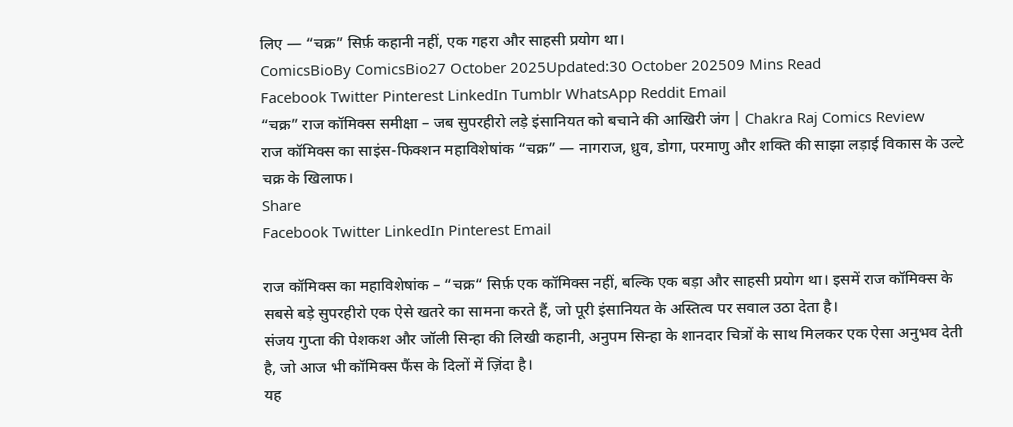लिए — “चक्र” सिर्फ़ कहानी नहीं, एक गहरा और साहसी प्रयोग था।
ComicsBioBy ComicsBio27 October 2025Updated:30 October 202509 Mins Read
Facebook Twitter Pinterest LinkedIn Tumblr WhatsApp Reddit Email
“चक्र” राज कॉमिक्स समीक्षा – जब सुपरहीरो लड़े इंसानियत को बचाने की आखिरी जंग | Chakra Raj Comics Review
राज कॉमिक्स का साइंस-फिक्शन महाविशेषांक “चक्र” — नागराज, ध्रुव, डोगा, परमाणु और शक्ति की साझा लड़ाई विकास के उल्टे चक्र के खिलाफ।
Share
Facebook Twitter LinkedIn Pinterest Email

राज कॉमिक्स का महाविशेषांक – “चक्र“ सिर्फ़ एक कॉमिक्स नहीं, बल्कि एक बड़ा और साहसी प्रयोग था। इसमें राज कॉमिक्स के सबसे बड़े सुपरहीरो एक ऐसे खतरे का सामना करते हैं, जो पूरी इंसानियत के अस्तित्व पर सवाल उठा देता है।
संजय गुप्ता की पेशकश और जॉली सिन्हा की लिखी कहानी, अनुपम सिन्हा के शानदार चित्रों के साथ मिलकर एक ऐसा अनुभव देती है, जो आज भी कॉमिक्स फैंस के दिलों में ज़िंदा है।
यह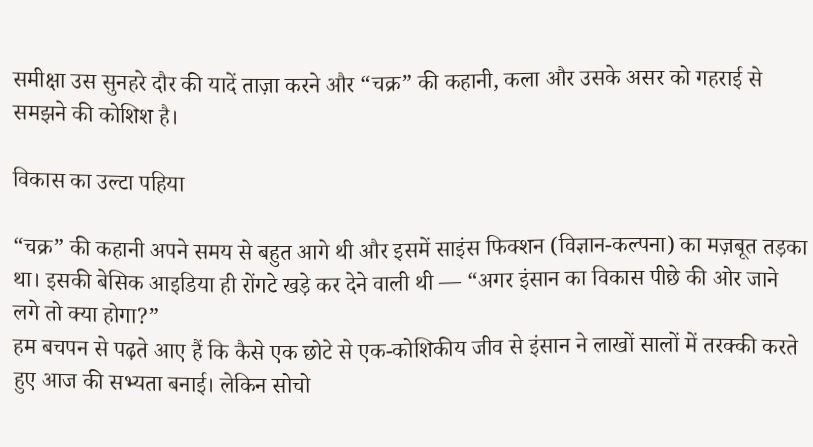समीक्षा उस सुनहरे दौर की यादें ताज़ा करने और “चक्र” की कहानी, कला और उसके असर को गहराई से समझने की कोशिश है।

विकास का उल्टा पहिया

“चक्र” की कहानी अपने समय से बहुत आगे थी और इसमें साइंस फिक्शन (विज्ञान-कल्पना) का मज़बूत तड़का था। इसकी बेसिक आइडिया ही रोंगटे खड़े कर देने वाली थी — “अगर इंसान का विकास पीछे की ओर जाने लगे तो क्या होगा?”
हम बचपन से पढ़ते आए हैं कि कैसे एक छोटे से एक-कोशिकीय जीव से इंसान ने लाखों सालों में तरक्की करते हुए आज की सभ्यता बनाई। लेकिन सोचो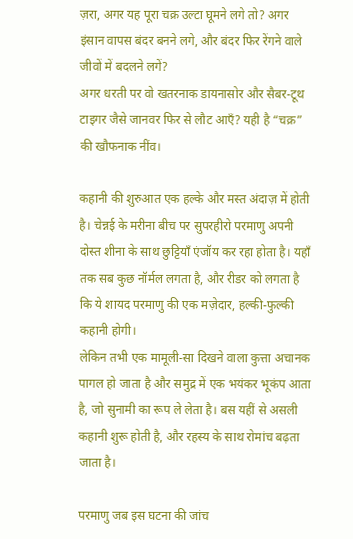ज़रा, अगर यह पूरा चक्र उल्टा घूमने लगे तो? अगर इंसान वापस बंदर बनने लगे, और बंदर फिर रेंगने वाले जीवों में बदलने लगें?
अगर धरती पर वो खतरनाक डायनासोर और सैबर-टूथ टाइगर जैसे जानवर फिर से लौट आएँ? यही है “चक्र” की खौफनाक नींव।

कहानी की शुरुआत एक हल्के और मस्त अंदाज़ में होती है। चेन्नई के मरीना बीच पर सुपरहीरो परमाणु अपनी दोस्त शीना के साथ छुट्टियाँ एंजॉय कर रहा होता है। यहाँ तक सब कुछ नॉर्मल लगता है, और रीडर को लगता है कि ये शायद परमाणु की एक मज़ेदार, हल्की-फुल्की कहानी होगी।
लेकिन तभी एक मामूली-सा दिखने वाला कुत्ता अचानक पागल हो जाता है और समुद्र में एक भयंकर भूकंप आता है, जो सुनामी का रूप ले लेता है। बस यहीं से असली कहानी शुरू होती है, और रहस्य के साथ रोमांच बढ़ता जाता है।

परमाणु जब इस घटना की जांच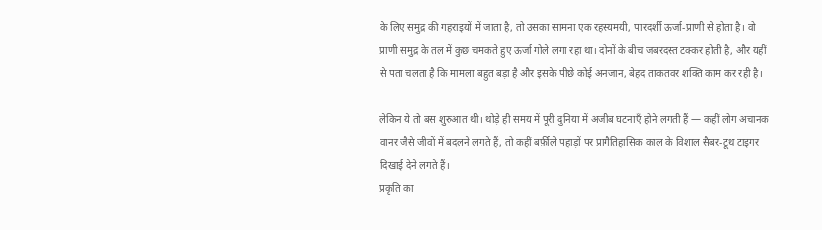के लिए समुद्र की गहराइयों में जाता है, तो उसका सामना एक रहस्यमयी, पारदर्शी ऊर्जा-प्राणी से होता है। वो प्राणी समुद्र के तल में कुछ चमकते हुए ऊर्जा गोले लगा रहा था। दोनों के बीच जबरदस्त टक्कर होती है, और यहीं से पता चलता है कि मामला बहुत बड़ा है और इसके पीछे कोई अनजान, बेहद ताकतवर शक्ति काम कर रही है।

लेकिन ये तो बस शुरुआत थी। थोड़े ही समय में पूरी दुनिया में अजीब घटनाएँ होने लगती हैं — कहीं लोग अचानक वानर जैसे जीवों में बदलने लगते हैं, तो कहीं बर्फ़ीले पहाड़ों पर प्रागैतिहासिक काल के विशाल सैबर-टूथ टाइगर दिखाई देने लगते हैं।
प्रकृति का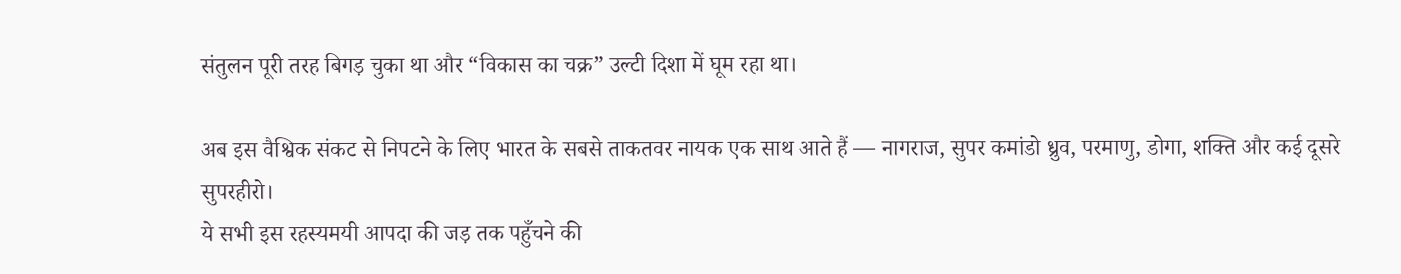संतुलन पूरी तरह बिगड़ चुका था और “विकास का चक्र” उल्टी दिशा में घूम रहा था।

अब इस वैश्विक संकट से निपटने के लिए भारत के सबसे ताकतवर नायक एक साथ आते हैं — नागराज, सुपर कमांडो ध्रुव, परमाणु, डोगा, शक्ति और कई दूसरे सुपरहीरो।
ये सभी इस रहस्यमयी आपदा की जड़ तक पहुँचने की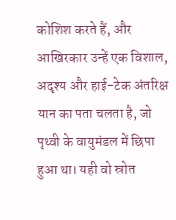कोशिश करते हैं, और आखिरकार उन्हें एक विशाल, अदृश्य और हाई-टेक अंतरिक्ष यान का पता चलता है, जो पृथ्वी के वायुमंडल में छिपा हुआ था। यही वो स्रोत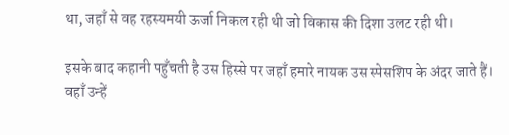था, जहाँ से वह रहस्यमयी ऊर्जा निकल रही थी जो विकास की दिशा उलट रही थी।

इसके बाद कहानी पहुँचती है उस हिस्से पर जहाँ हमारे नायक उस स्पेसशिप के अंदर जाते हैं। वहाँ उन्हें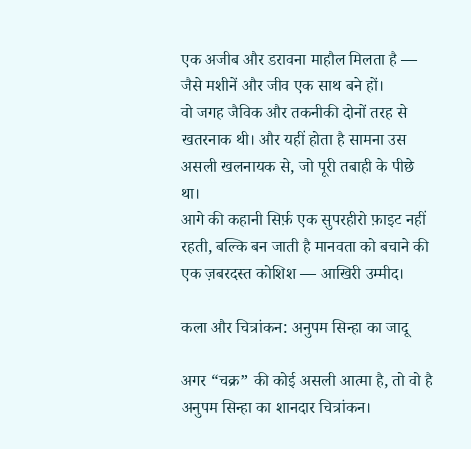एक अजीब और डरावना माहौल मिलता है — जैसे मशीनें और जीव एक साथ बने हों।
वो जगह जैविक और तकनीकी दोनों तरह से खतरनाक थी। और यहीं होता है सामना उस असली खलनायक से, जो पूरी तबाही के पीछे था।
आगे की कहानी सिर्फ़ एक सुपरहीरो फ़ाइट नहीं रहती, बल्कि बन जाती है मानवता को बचाने की एक ज़बरदस्त कोशिश — आखिरी उम्मीद।

कला और चित्रांकन: अनुपम सिन्हा का जादू

अगर “चक्र” की कोई असली आत्मा है, तो वो है अनुपम सिन्हा का शानदार चित्रांकन।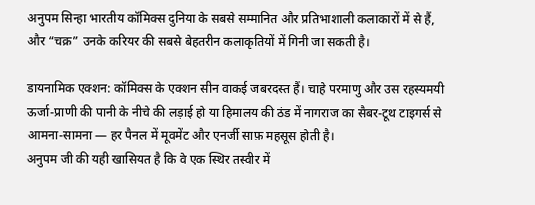अनुपम सिन्हा भारतीय कॉमिक्स दुनिया के सबसे सम्मानित और प्रतिभाशाली कलाकारों में से हैं, और “चक्र” उनके करियर की सबसे बेहतरीन कलाकृतियों में गिनी जा सकती है।

डायनामिक एक्शन: कॉमिक्स के एक्शन सीन वाकई जबरदस्त हैं। चाहे परमाणु और उस रहस्यमयी ऊर्जा-प्राणी की पानी के नीचे की लड़ाई हो या हिमालय की ठंड में नागराज का सैबर-टूथ टाइगर्स से आमना-सामना — हर पैनल में मूवमेंट और एनर्जी साफ़ महसूस होती है।
अनुपम जी की यही खासियत है कि वे एक स्थिर तस्वीर में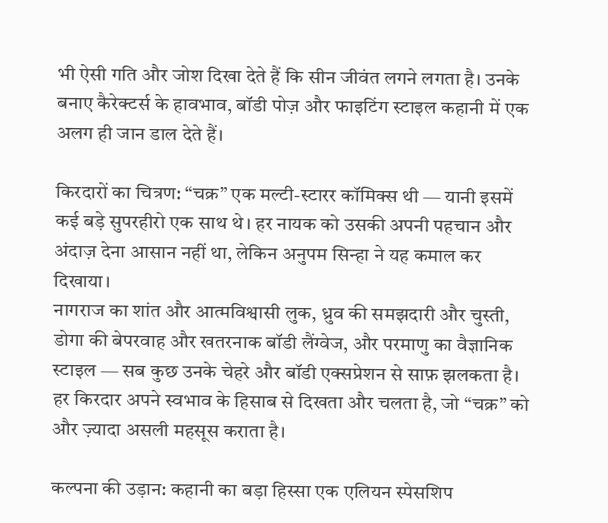भी ऐसी गति और जोश दिखा देते हैं कि सीन जीवंत लगने लगता है। उनके बनाए कैरेक्टर्स के हावभाव, बॉडी पोज़ और फाइटिंग स्टाइल कहानी में एक अलग ही जान डाल देते हैं।

किरदारों का चित्रण: “चक्र” एक मल्टी-स्टारर कॉमिक्स थी — यानी इसमें कई बड़े सुपरहीरो एक साथ थे। हर नायक को उसकी अपनी पहचान और अंदाज़ देना आसान नहीं था, लेकिन अनुपम सिन्हा ने यह कमाल कर दिखाया।
नागराज का शांत और आत्मविश्वासी लुक, ध्रुव की समझदारी और चुस्ती, डोगा की बेपरवाह और खतरनाक बॉडी लैंग्वेज, और परमाणु का वैज्ञानिक स्टाइल — सब कुछ उनके चेहरे और बॉडी एक्सप्रेशन से साफ़ झलकता है।
हर किरदार अपने स्वभाव के हिसाब से दिखता और चलता है, जो “चक्र” को और ज़्यादा असली महसूस कराता है।

कल्पना की उड़ान: कहानी का बड़ा हिस्सा एक एलियन स्पेसशिप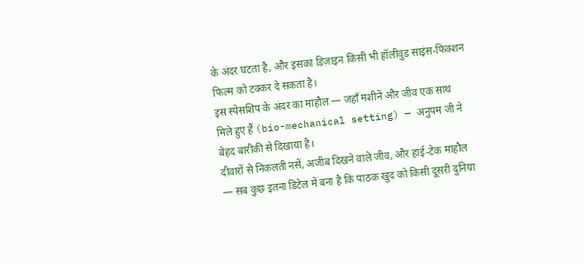के अंदर घटता है, और इसका डिज़ाइन किसी भी हॉलीवुड साइंस-फिक्शन फिल्म को टक्कर दे सकता है।
इस स्पेसशिप के अंदर का माहौल — जहाँ मशीनें और जीव एक साथ मिले हुए हैं (bio-mechanical setting) — अनुपम जी ने बेहद बारीकी से दिखाया है।
दीवारों से निकलती नसें, अजीब दिखने वाले जीव, और हाई-टेक माहौल — सब कुछ इतना डिटेल में बना है कि पाठक खुद को किसी दूसरी दुनिया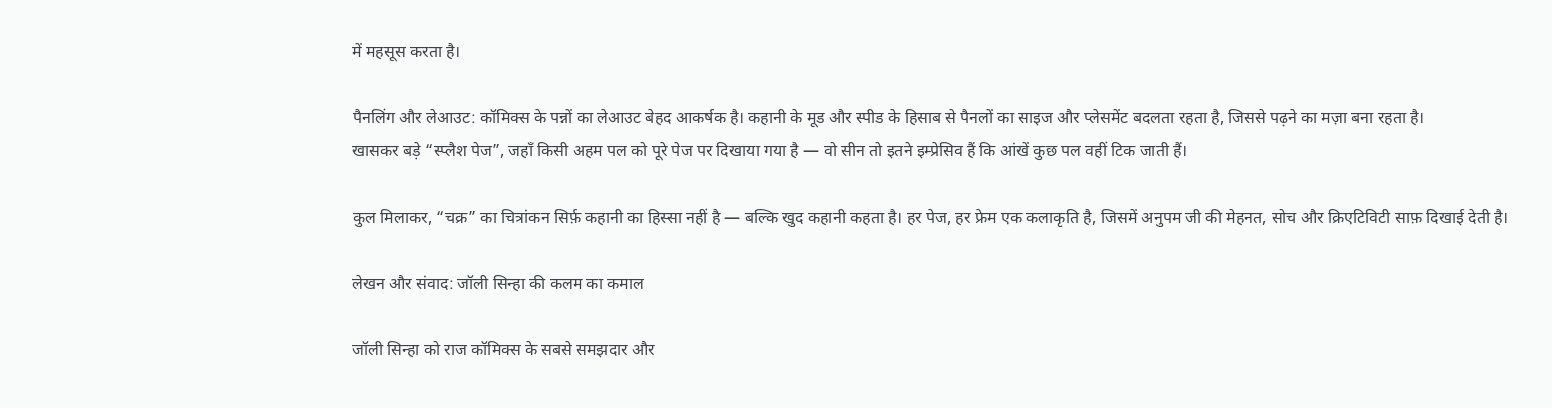में महसूस करता है।

पैनलिंग और लेआउट: कॉमिक्स के पन्नों का लेआउट बेहद आकर्षक है। कहानी के मूड और स्पीड के हिसाब से पैनलों का साइज और प्लेसमेंट बदलता रहता है, जिससे पढ़ने का मज़ा बना रहता है।
खासकर बड़े “स्प्लैश पेज”, जहाँ किसी अहम पल को पूरे पेज पर दिखाया गया है — वो सीन तो इतने इम्प्रेसिव हैं कि आंखें कुछ पल वहीं टिक जाती हैं।

कुल मिलाकर, “चक्र” का चित्रांकन सिर्फ़ कहानी का हिस्सा नहीं है — बल्कि खुद कहानी कहता है। हर पेज, हर फ्रेम एक कलाकृति है, जिसमें अनुपम जी की मेहनत, सोच और क्रिएटिविटी साफ़ दिखाई देती है।

लेखन और संवाद: जॉली सिन्हा की कलम का कमाल

जॉली सिन्हा को राज कॉमिक्स के सबसे समझदार और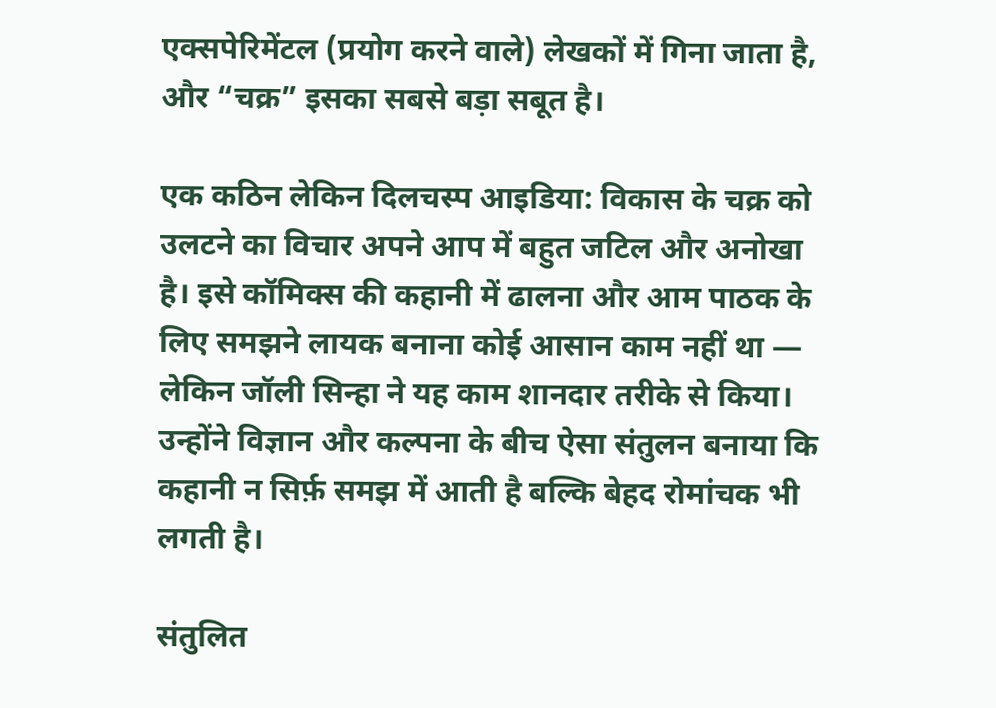एक्सपेरिमेंटल (प्रयोग करने वाले) लेखकों में गिना जाता है, और “चक्र” इसका सबसे बड़ा सबूत है।

एक कठिन लेकिन दिलचस्प आइडिया: विकास के चक्र को उलटने का विचार अपने आप में बहुत जटिल और अनोखा है। इसे कॉमिक्स की कहानी में ढालना और आम पाठक के लिए समझने लायक बनाना कोई आसान काम नहीं था — लेकिन जॉली सिन्हा ने यह काम शानदार तरीके से किया।
उन्होंने विज्ञान और कल्पना के बीच ऐसा संतुलन बनाया कि कहानी न सिर्फ़ समझ में आती है बल्कि बेहद रोमांचक भी लगती है।

संतुलित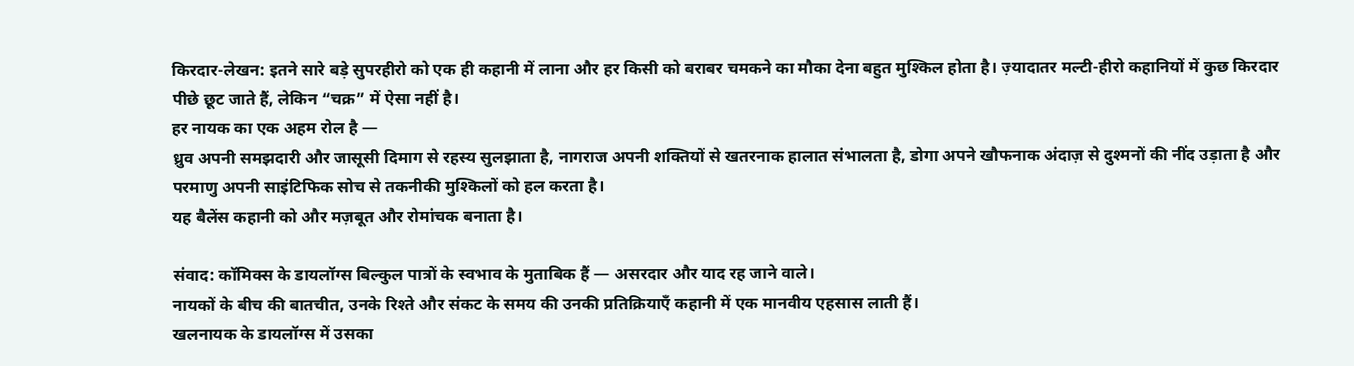किरदार-लेखन: इतने सारे बड़े सुपरहीरो को एक ही कहानी में लाना और हर किसी को बराबर चमकने का मौका देना बहुत मुश्किल होता है। ज़्यादातर मल्टी-हीरो कहानियों में कुछ किरदार पीछे छूट जाते हैं, लेकिन “चक्र” में ऐसा नहीं है।
हर नायक का एक अहम रोल है —
ध्रुव अपनी समझदारी और जासूसी दिमाग से रहस्य सुलझाता है, नागराज अपनी शक्तियों से खतरनाक हालात संभालता है, डोगा अपने खौफनाक अंदाज़ से दुश्मनों की नींद उड़ाता है और परमाणु अपनी साइंटिफिक सोच से तकनीकी मुश्किलों को हल करता है।
यह बैलेंस कहानी को और मज़बूत और रोमांचक बनाता है।

संवाद: कॉमिक्स के डायलॉग्स बिल्कुल पात्रों के स्वभाव के मुताबिक हैं — असरदार और याद रह जाने वाले।
नायकों के बीच की बातचीत, उनके रिश्ते और संकट के समय की उनकी प्रतिक्रियाएँ कहानी में एक मानवीय एहसास लाती हैं।
खलनायक के डायलॉग्स में उसका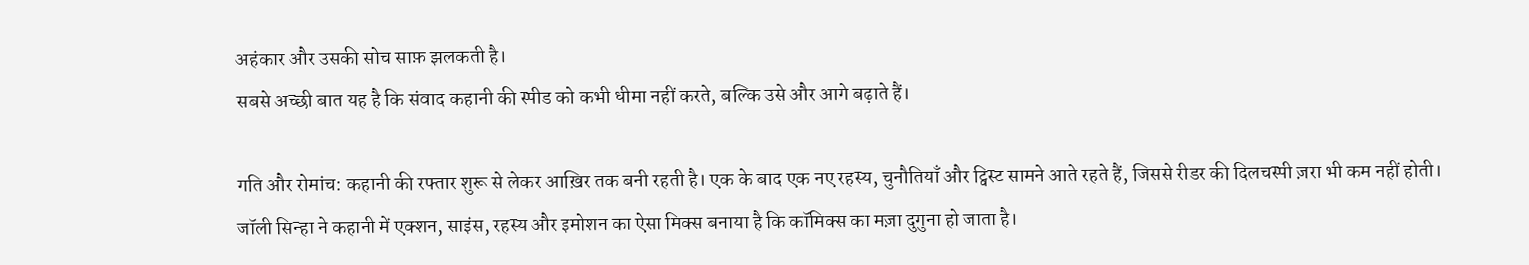अहंकार और उसकी सोच साफ़ झलकती है।
सबसे अच्छी बात यह है कि संवाद कहानी की स्पीड को कभी धीमा नहीं करते, बल्कि उसे और आगे बढ़ाते हैं।

गति और रोमांच: कहानी की रफ्तार शुरू से लेकर आख़िर तक बनी रहती है। एक के बाद एक नए रहस्य, चुनौतियाँ और ट्विस्ट सामने आते रहते हैं, जिससे रीडर की दिलचस्पी ज़रा भी कम नहीं होती।
जॉली सिन्हा ने कहानी में एक्शन, साइंस, रहस्य और इमोशन का ऐसा मिक्स बनाया है कि कॉमिक्स का मज़ा दुगुना हो जाता है।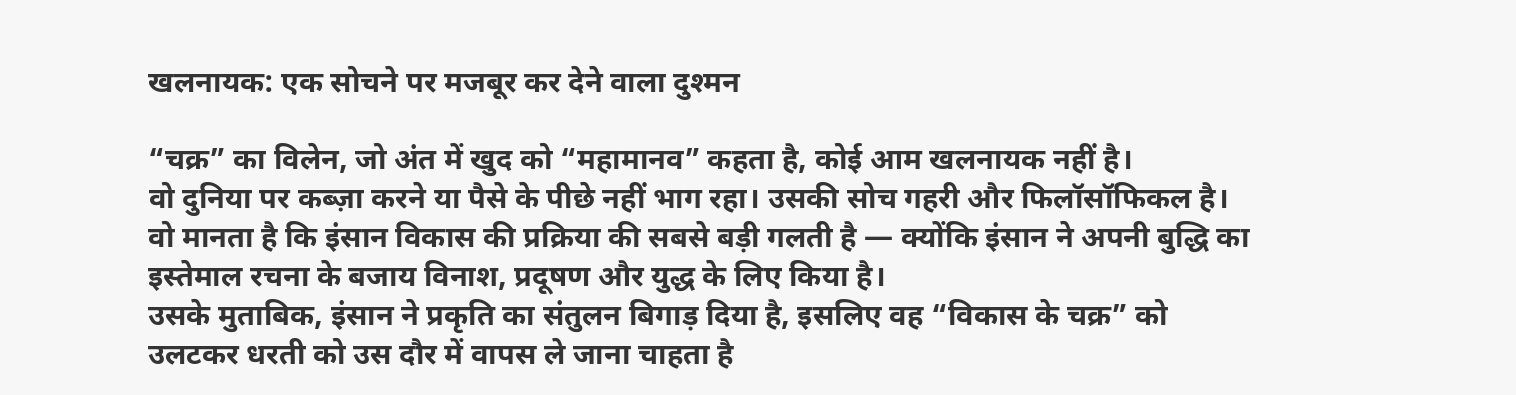खलनायक: एक सोचने पर मजबूर कर देने वाला दुश्मन

“चक्र” का विलेन, जो अंत में खुद को “महामानव” कहता है, कोई आम खलनायक नहीं है।
वो दुनिया पर कब्ज़ा करने या पैसे के पीछे नहीं भाग रहा। उसकी सोच गहरी और फिलॉसॉफिकल है।
वो मानता है कि इंसान विकास की प्रक्रिया की सबसे बड़ी गलती है — क्योंकि इंसान ने अपनी बुद्धि का इस्तेमाल रचना के बजाय विनाश, प्रदूषण और युद्ध के लिए किया है।
उसके मुताबिक, इंसान ने प्रकृति का संतुलन बिगाड़ दिया है, इसलिए वह “विकास के चक्र” को उलटकर धरती को उस दौर में वापस ले जाना चाहता है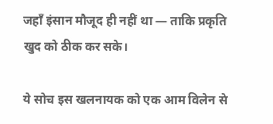जहाँ इंसान मौजूद ही नहीं था — ताकि प्रकृति खुद को ठीक कर सके।

ये सोच इस खलनायक को एक आम विलेन से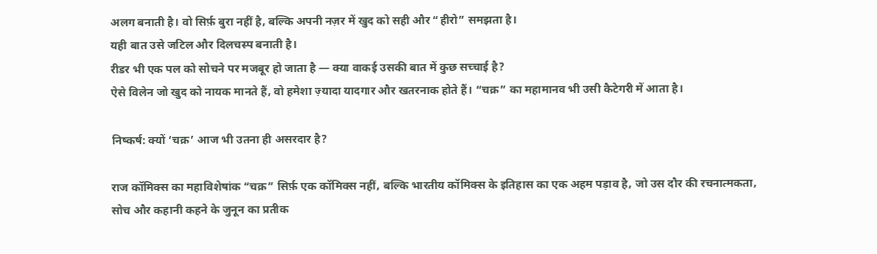अलग बनाती है। वो सिर्फ़ बुरा नहीं है, बल्कि अपनी नज़र में खुद को सही और “हीरो” समझता है।
यही बात उसे जटिल और दिलचस्प बनाती है।
रीडर भी एक पल को सोचने पर मजबूर हो जाता है — क्या वाकई उसकी बात में कुछ सच्चाई है?
ऐसे विलेन जो खुद को नायक मानते हैं, वो हमेशा ज़्यादा यादगार और खतरनाक होते हैं। “चक्र” का महामानव भी उसी कैटेगरी में आता है।

निष्कर्ष: क्यों ‘चक्र’ आज भी उतना ही असरदार है?

राज कॉमिक्स का महाविशेषांक “चक्र” सिर्फ़ एक कॉमिक्स नहीं, बल्कि भारतीय कॉमिक्स के इतिहास का एक अहम पड़ाव है, जो उस दौर की रचनात्मकता, सोच और कहानी कहने के जुनून का प्रतीक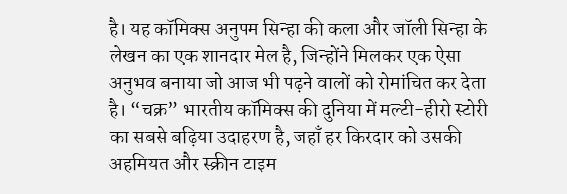है। यह कॉमिक्स अनुपम सिन्हा की कला और जॉली सिन्हा के लेखन का एक शानदार मेल है, जिन्होंने मिलकर एक ऐसा अनुभव बनाया जो आज भी पढ़ने वालों को रोमांचित कर देता है। “चक्र” भारतीय कॉमिक्स की दुनिया में मल्टी-हीरो स्टोरी का सबसे बढ़िया उदाहरण है, जहाँ हर किरदार को उसकी अहमियत और स्क्रीन टाइम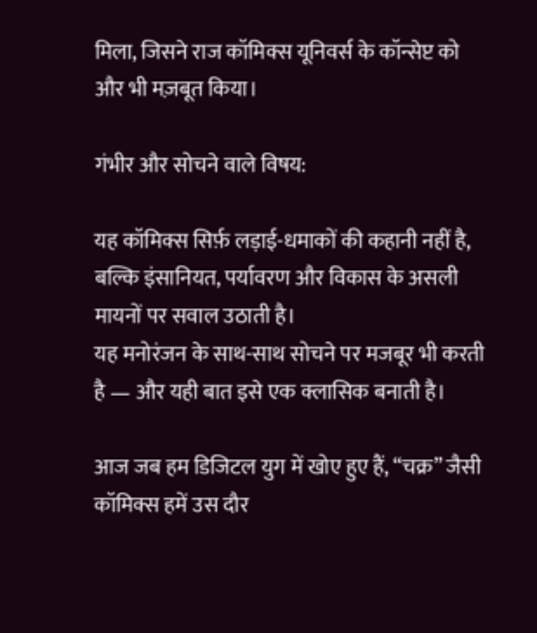मिला, जिसने राज कॉमिक्स यूनिवर्स के कॉन्सेप्ट को और भी मज़बूत किया।

गंभीर और सोचने वाले विषय:

यह कॉमिक्स सिर्फ़ लड़ाई-धमाकों की कहानी नहीं है, बल्कि इंसानियत, पर्यावरण और विकास के असली मायनों पर सवाल उठाती है।
यह मनोरंजन के साथ-साथ सोचने पर मजबूर भी करती है — और यही बात इसे एक क्लासिक बनाती है।

आज जब हम डिजिटल युग में खोए हुए हैं, “चक्र” जैसी कॉमिक्स हमें उस दौर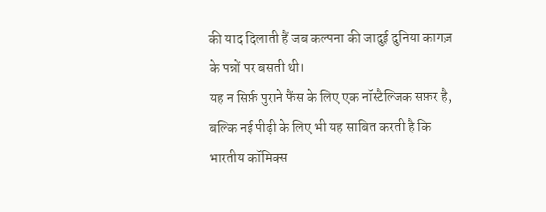की याद दिलाती हैं जब कल्पना की जादुई दुनिया कागज़ के पन्नों पर बसती थी।
यह न सिर्फ़ पुराने फैंस के लिए एक नॉस्टैल्जिक सफ़र है, बल्कि नई पीढ़ी के लिए भी यह साबित करती है कि भारतीय कॉमिक्स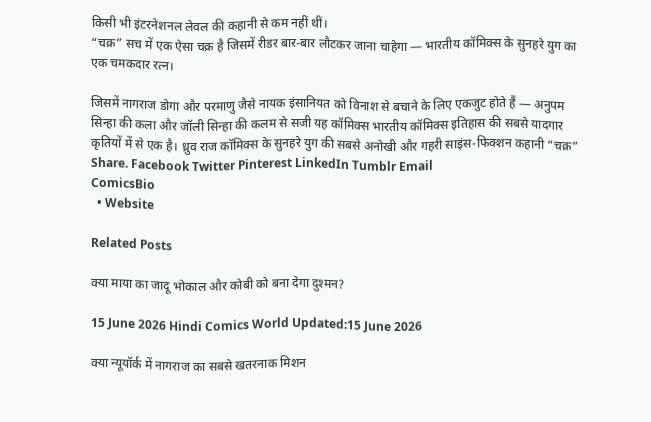किसी भी इंटरनेशनल लेवल की कहानी से कम नहीं थीं।
“चक्र” सच में एक ऐसा चक्र है जिसमें रीडर बार-बार लौटकर जाना चाहेगा — भारतीय कॉमिक्स के सुनहरे युग का एक चमकदार रत्न।

जिसमें नागराज डोगा और परमाणु जैसे नायक इंसानियत को विनाश से बचाने के लिए एकजुट होते हैं — अनुपम सिन्हा की कला और जॉली सिन्हा की कलम से सजी यह कॉमिक्स भारतीय कॉमिक्स इतिहास की सबसे यादगार कृतियों में से एक है। ध्रुव राज कॉमिक्स के सुनहरे युग की सबसे अनोखी और गहरी साइंस-फिक्शन कहानी “चक्र”
Share. Facebook Twitter Pinterest LinkedIn Tumblr Email
ComicsBio
  • Website

Related Posts

क्या माया का जादू भोकाल और कोबी को बना देगा दुश्मन?

15 June 2026 Hindi Comics World Updated:15 June 2026

क्या न्यूयॉर्क में नागराज का सबसे खतरनाक मिशन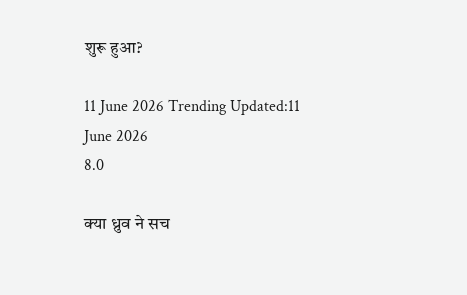शुरू हुआ?

11 June 2026 Trending Updated:11 June 2026
8.0

क्या ध्रुव ने सच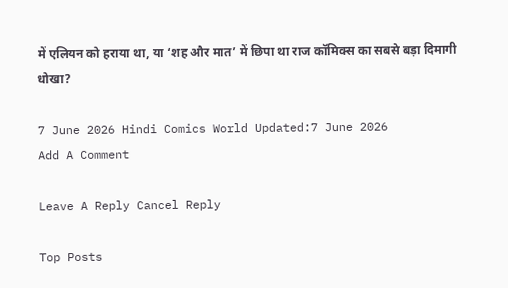में एलियन को हराया था, या ‘शह और मात’ में छिपा था राज कॉमिक्स का सबसे बड़ा दिमागी धोखा?

7 June 2026 Hindi Comics World Updated:7 June 2026
Add A Comment

Leave A Reply Cancel Reply

Top Posts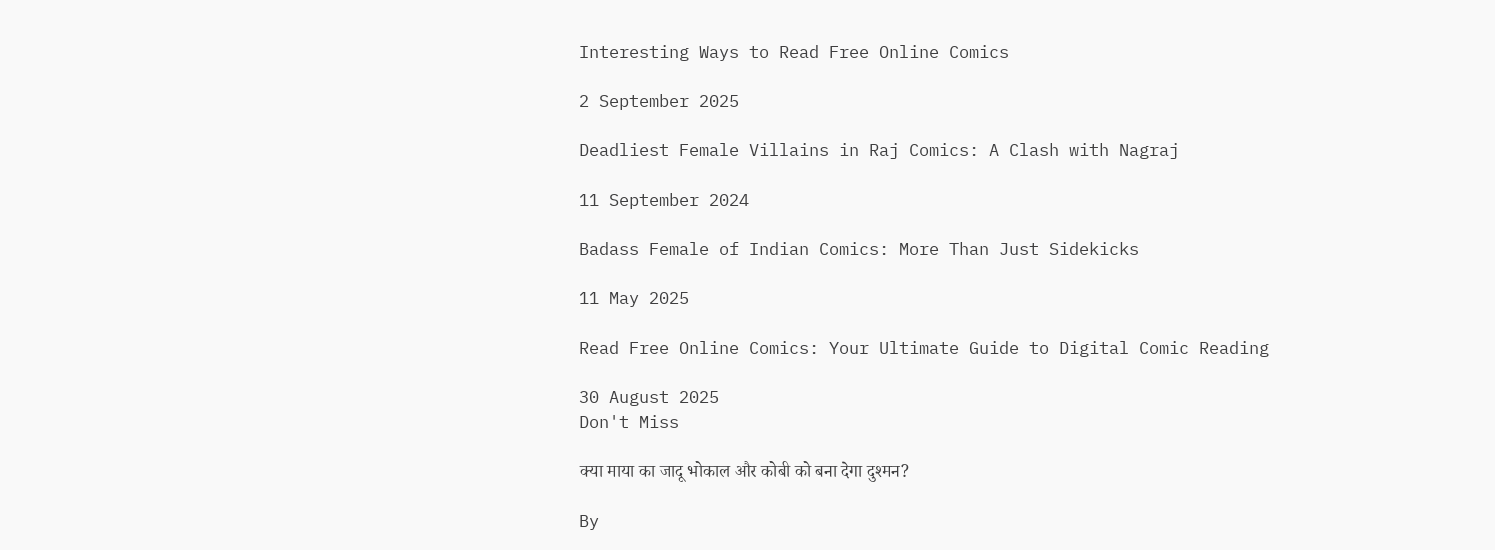Interesting Ways to Read Free Online Comics

2 September 2025

Deadliest Female Villains in Raj Comics: A Clash with Nagraj

11 September 2024

Badass Female of Indian Comics: More Than Just Sidekicks

11 May 2025

Read Free Online Comics: Your Ultimate Guide to Digital Comic Reading

30 August 2025
Don't Miss

क्या माया का जादू भोकाल और कोबी को बना देगा दुश्मन?

By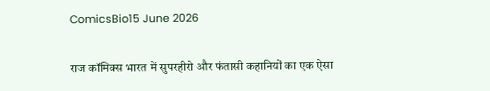ComicsBio15 June 2026

राज कॉमिक्स भारत में सुपरहीरो और फंतासी कहानियों का एक ऐसा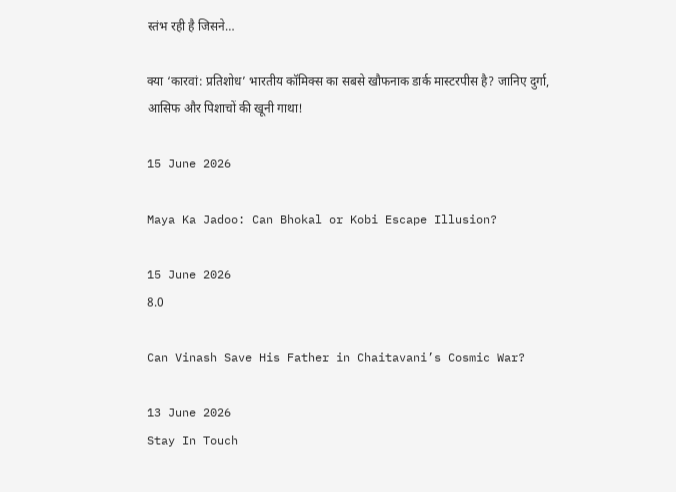स्तंभ रही है जिसने…

क्या ‘कारवां: प्रतिशोध’ भारतीय कॉमिक्स का सबसे खौफनाक डार्क मास्टरपीस है? जानिए दुर्गा, आसिफ और पिशाचों की खूनी गाथा!

15 June 2026

Maya Ka Jadoo: Can Bhokal or Kobi Escape Illusion?

15 June 2026
8.0

Can Vinash Save His Father in Chaitavani’s Cosmic War?

13 June 2026
Stay In Touch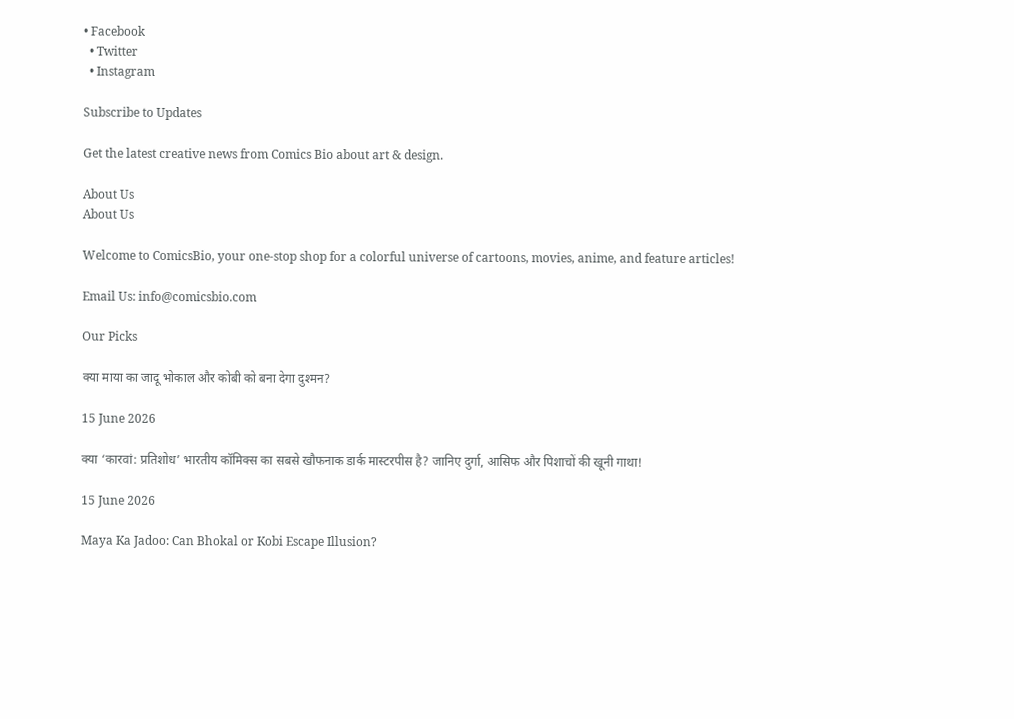• Facebook
  • Twitter
  • Instagram

Subscribe to Updates

Get the latest creative news from Comics Bio about art & design.

About Us
About Us

Welcome to ComicsBio, your one-stop shop for a colorful universe of cartoons, movies, anime, and feature articles!

Email Us: info@comicsbio.com

Our Picks

क्या माया का जादू भोकाल और कोबी को बना देगा दुश्मन?

15 June 2026

क्या ‘कारवां: प्रतिशोध’ भारतीय कॉमिक्स का सबसे खौफनाक डार्क मास्टरपीस है? जानिए दुर्गा, आसिफ और पिशाचों की खूनी गाथा!

15 June 2026

Maya Ka Jadoo: Can Bhokal or Kobi Escape Illusion?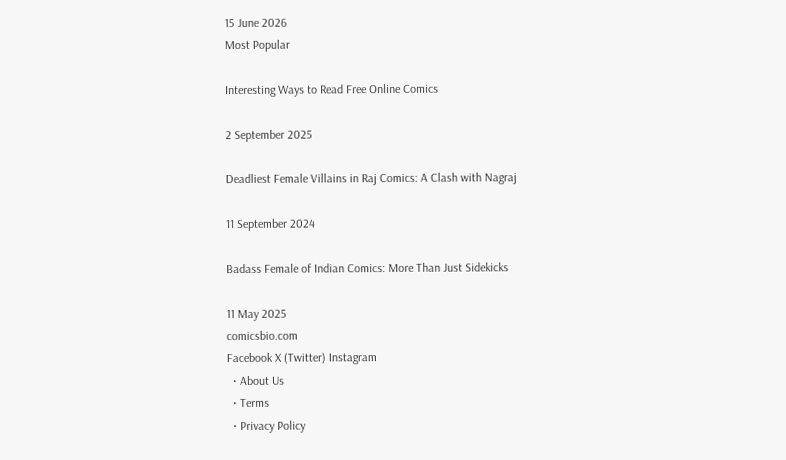15 June 2026
Most Popular

Interesting Ways to Read Free Online Comics

2 September 2025

Deadliest Female Villains in Raj Comics: A Clash with Nagraj

11 September 2024

Badass Female of Indian Comics: More Than Just Sidekicks

11 May 2025
comicsbio.com
Facebook X (Twitter) Instagram
  • About Us
  • Terms
  • Privacy Policy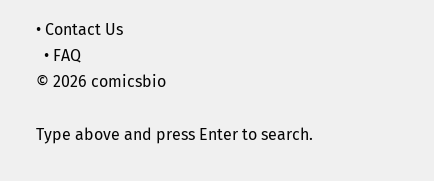• Contact Us
  • FAQ
© 2026 comicsbio

Type above and press Enter to search.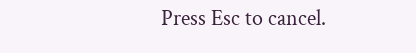Press Esc to cancel.